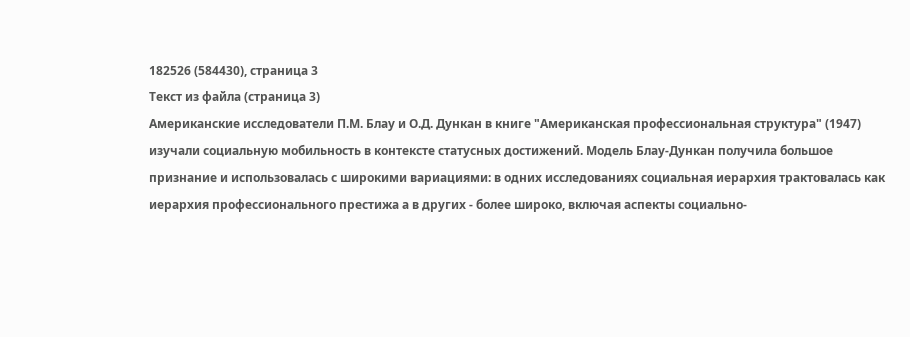182526 (584430), страница 3
Текст из файла (страница 3)
Американские исследователи П.М. Блау и О.Д. Дункан в книге "Американская профессиональная структура" (1947) изучали социальную мобильность в контексте статусных достижений. Модель Блау-Дункан получила большое признание и использовалась с широкими вариациями: в одних исследованиях социальная иерархия трактовалась как иерархия профессионального престижа а в других - более широко, включая аспекты социально-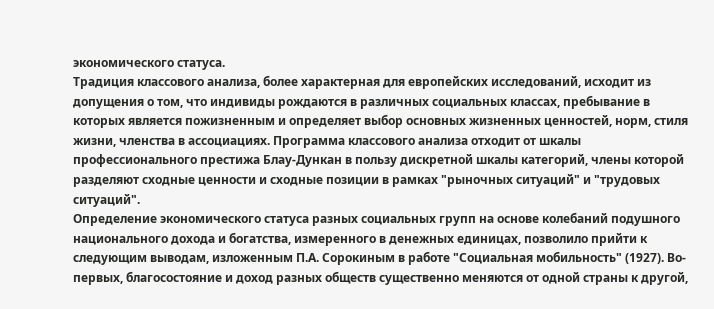экономического статуса.
Традиция классового анализа, более характерная для европейских исследований, исходит из допущения о том, что индивиды рождаются в различных социальных классах, пребывание в которых является пожизненным и определяет выбор основных жизненных ценностей, норм, стиля жизни, членства в ассоциациях. Программа классового анализа отходит от шкалы профессионального престижа Блау-Дункан в пользу дискретной шкалы категорий, члены которой разделяют сходные ценности и сходные позиции в рамках "рыночных ситуаций" и "трудовых ситуаций".
Определение экономического статуса разных социальных групп на основе колебаний подушного национального дохода и богатства, измеренного в денежных единицах, позволило прийти к следующим выводам, изложенным П.А. Сорокиным в работе "Социальная мобильность" (1927). Во-первых, благосостояние и доход разных обществ существенно меняются от одной страны к другой,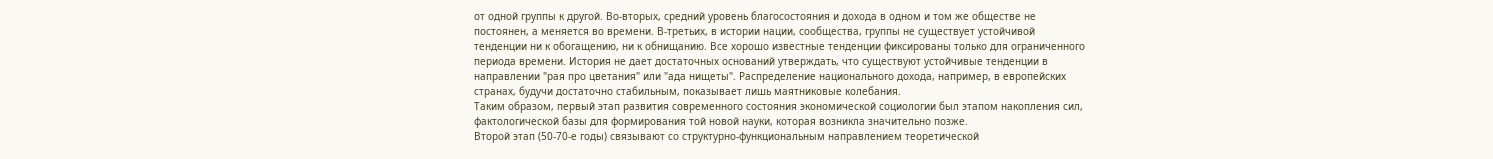от одной группы к другой. Во-вторых, средний уровень благосостояния и дохода в одном и том же обществе не постоянен, а меняется во времени. В-третьих, в истории нации, сообщества, группы не существует устойчивой тенденции ни к обогащению, ни к обнищанию. Все хорошо известные тенденции фиксированы только для ограниченного периода времени. История не дает достаточных оснований утверждать, что существуют устойчивые тенденции в направлении "рая про цветания" или "ада нищеты". Распределение национального дохода, например, в европейских странах, будучи достаточно стабильным, показывает лишь маятниковые колебания.
Таким образом, первый этап развития современного состояния экономической социологии был этапом накопления сил, фактологической базы для формирования той новой науки, которая возникла значительно позже.
Второй этап (50-70-е годы) связывают со структурно-функциональным направлением теоретической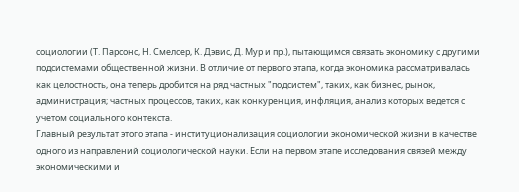социологии (Т. Парсонс, Н. Смелсер, К. Дэвис, Д. Мур и пр.), пытающимся связать экономику с другими подсистемами общественной жизни. В отличие от первого этапа, когда экономика рассматривалась как целостность, она теперь дробится на ряд частных "подсистем", таких, как бизнес, рынок, администрация; частных процессов, таких, как конкуренция, инфляция, анализ которых ведется с учетом социального контекста.
Главный результат этого этапа - институционализация социологии экономической жизни в качестве одного из направлений социологической науки. Если на первом этапе исследования связей между экономическими и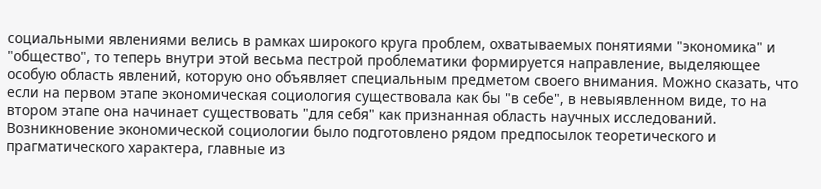социальными явлениями велись в рамках широкого круга проблем, охватываемых понятиями "экономика" и "общество", то теперь внутри этой весьма пестрой проблематики формируется направление, выделяющее особую область явлений, которую оно объявляет специальным предметом своего внимания. Можно сказать, что если на первом этапе экономическая социология существовала как бы "в себе", в невыявленном виде, то на втором этапе она начинает существовать "для себя" как признанная область научных исследований.
Возникновение экономической социологии было подготовлено рядом предпосылок теоретического и прагматического характера, главные из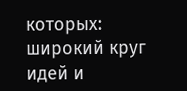которых: широкий круг идей и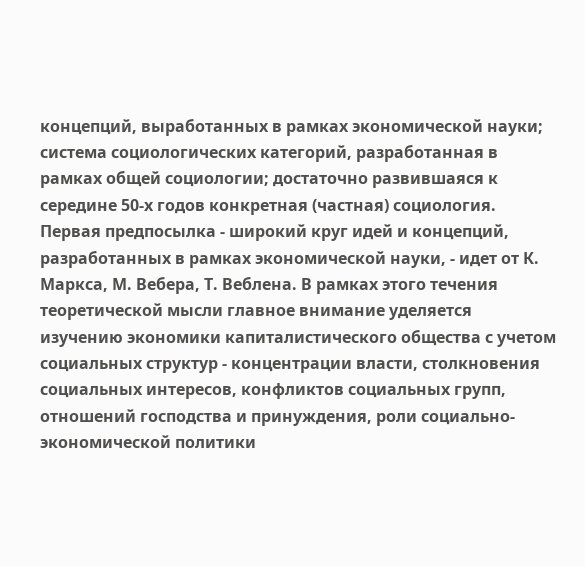концепций, выработанных в рамках экономической науки; система социологических категорий, разработанная в рамках общей социологии; достаточно развившаяся к середине 50-х годов конкретная (частная) социология.
Первая предпосылка - широкий круг идей и концепций, разработанных в рамках экономической науки, - идет от К. Маркса, М. Вебера, Т. Веблена. В рамках этого течения теоретической мысли главное внимание уделяется изучению экономики капиталистического общества с учетом социальных структур - концентрации власти, столкновения социальных интересов, конфликтов социальных групп, отношений господства и принуждения, роли социально-экономической политики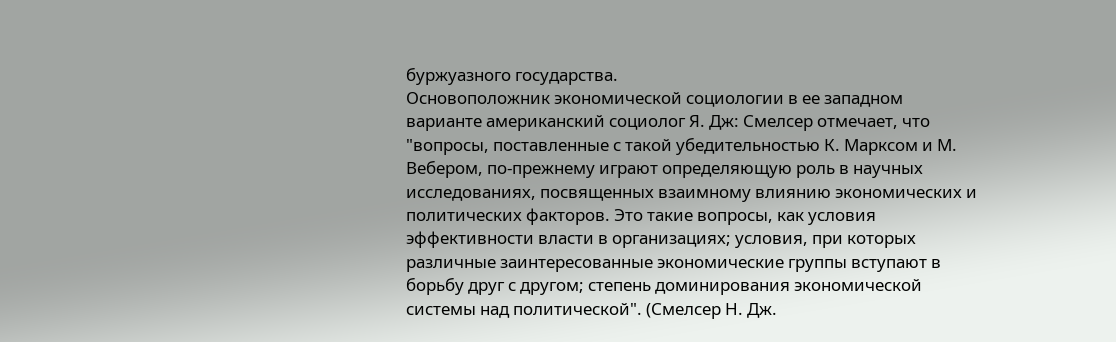буржуазного государства.
Основоположник экономической социологии в ее западном варианте американский социолог Я. Дж: Смелсер отмечает, что "вопросы, поставленные с такой убедительностью К. Марксом и М. Вебером, по-прежнему играют определяющую роль в научных исследованиях, посвященных взаимному влиянию экономических и политических факторов. Это такие вопросы, как условия эффективности власти в организациях; условия, при которых различные заинтересованные экономические группы вступают в борьбу друг с другом; степень доминирования экономической системы над политической". (Смелсер Н. Дж.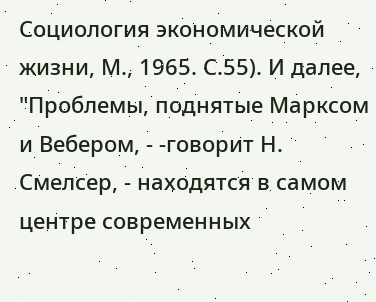Социология экономической жизни, М., 1965. С.55). И далее, "Проблемы, поднятые Марксом и Вебером, - -говорит Н. Смелсер, - находятся в самом центре современных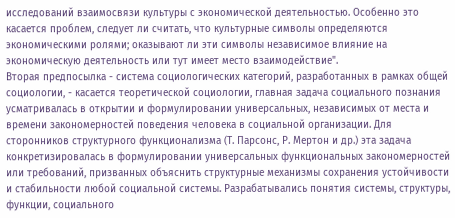исследований взаимосвязи культуры с экономической деятельностью. Особенно это касается проблем, следует ли считать, что культурные символы определяются экономическими ролями; оказывают ли эти символы независимое влияние на экономическую деятельность или тут имеет место взаимодействие".
Вторая предпосылка - система социологических категорий, разработанных в рамках общей социологии, - касается теоретической социологии, главная задача социального познания усматривалась в открытии и формулировании универсальных, независимых от места и времени закономерностей поведения человека в социальной организации. Для сторонников структурного функционализма (Т. Парсонс, Р. Мертон и др.) эта задача конкретизировалась в формулировании универсальных функциональных закономерностей или требований, призванных объяснить структурные механизмы сохранения устойчивости и стабильности любой социальной системы. Разрабатывались понятия системы, структуры, функции, социального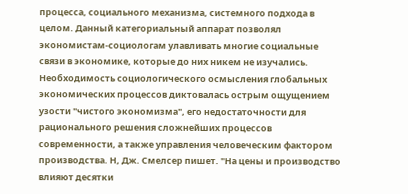процесса, социального механизма, системного подхода в целом. Данный категориальный аппарат позволял экономистам-социологам улавливать многие социальные связи в экономике, которые до них никем не изучались.
Необходимость социологического осмысления глобальных экономических процессов диктовалась острым ощущением узости "чистого экономизма", его недостаточности для рационального решения сложнейших процессов современности, а также управления человеческим фактором производства. Н, Дж. Смелсер пишет. "На цены и производство влияют десятки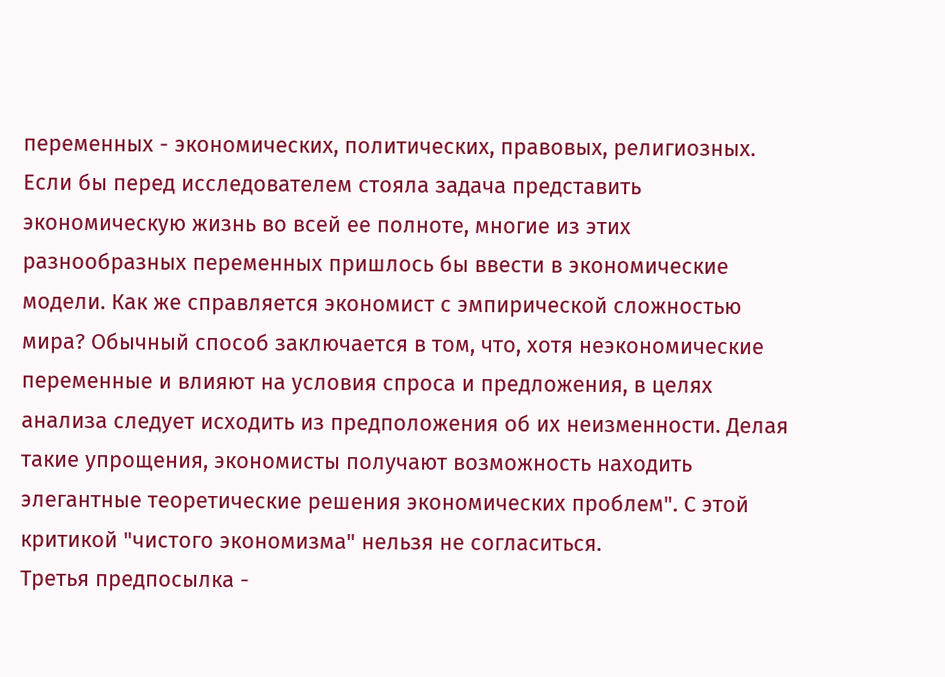переменных - экономических, политических, правовых, религиозных. Если бы перед исследователем стояла задача представить экономическую жизнь во всей ее полноте, многие из этих разнообразных переменных пришлось бы ввести в экономические модели. Как же справляется экономист с эмпирической сложностью мира? Обычный способ заключается в том, что, хотя неэкономические переменные и влияют на условия спроса и предложения, в целях анализа следует исходить из предположения об их неизменности. Делая такие упрощения, экономисты получают возможность находить элегантные теоретические решения экономических проблем". С этой критикой "чистого экономизма" нельзя не согласиться.
Третья предпосылка -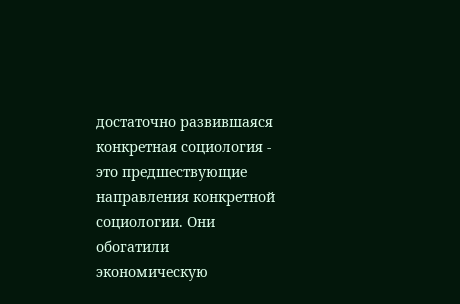достаточно развившаяся конкретная социология - это предшествующие направления конкретной социологии. Они обогатили экономическую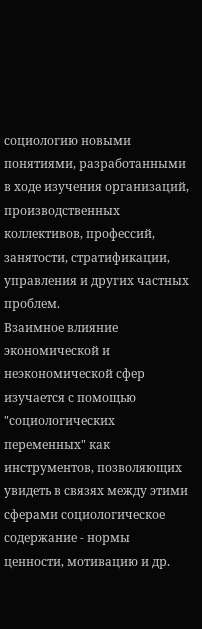социологию новыми понятиями, разработанными в ходе изучения организаций, производственных коллективов, профессий, занятости, стратификации, управления и других частных проблем.
Взаимное влияние экономической и неэкономической сфер изучается с помощью "социологических переменных" как инструментов, позволяющих увидеть в связях между этими сферами социологическое содержание - нормы ценности, мотивацию и др.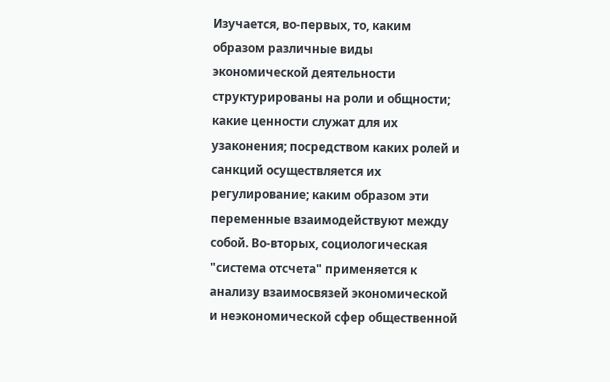Изучается, во-первых, то, каким образом различные виды экономической деятельности структурированы на роли и общности; какие ценности служат для их узаконения; посредством каких ролей и санкций осуществляется их регулирование; каким образом эти переменные взаимодействуют между собой. Во-вторых, социологическая "система отсчета" применяется к анализу взаимосвязей экономической и неэкономической сфер общественной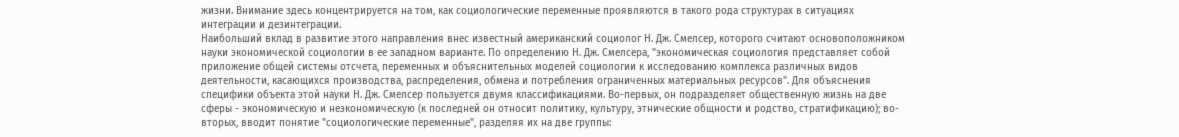жизни. Внимание здесь концентрируется на том, как социологические переменные проявляются в такого рода структурах в ситуациях интеграции и дезинтеграции.
Наибольший вклад в развитие этого направления внес известный американский социолог Н. Дж. Смелсер, которого считают основоположником науки экономической социологии в ее западном варианте. По определению Н. Дж. Смелсера, "экономическая социология представляет собой приложение общей системы отсчета, переменных и объяснительных моделей социологии к исследованию комплекса различных видов деятельности, касающихся производства, распределения, обмена и потребления ограниченных материальных ресурсов". Для объяснения специфики объекта этой науки Н. Дж. Смелсер пользуется двумя классификациями. Во-первых, он подразделяет общественную жизнь на две сферы - экономическую и неэкономическую (к последней он относит политику, культуру, этнические общности и родство, стратификацию); во-вторых, вводит понятие "социологические переменные", разделяя их на две группы: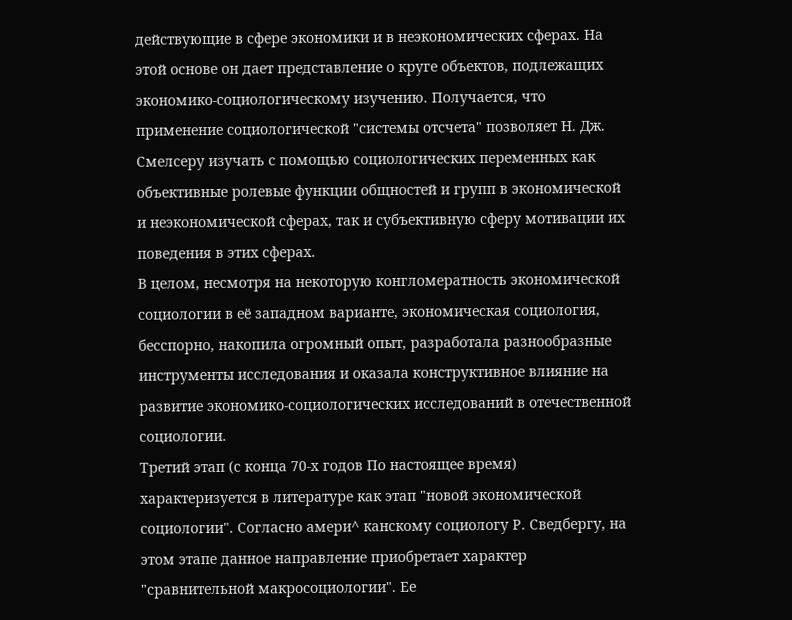действующие в сфере экономики и в неэкономических сферах. На этой основе он дает представление о круге объектов, подлежащих экономико-социологическому изучению. Получается, что применение социологической "системы отсчета" позволяет Н. Дж. Смелсеру изучать с помощью социологических переменных как объективные ролевые функции общностей и групп в экономической и неэкономической сферах, так и субъективную сферу мотивации их поведения в этих сферах.
В целом, несмотря на некоторую конгломератность экономической социологии в её западном варианте, экономическая социология, бесспорно, накопила огромный опыт, разработала разнообразные инструменты исследования и оказала конструктивное влияние на развитие экономико-социологических исследований в отечественной социологии.
Третий этап (с конца 70-х годов По настоящее время) характеризуется в литературе как этап "новой экономической социологии". Согласно амери^ канскому социологу Р. Сведбергу, на этом этапе данное направление приобретает характер "сравнительной макросоциологии". Ее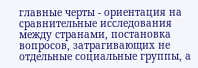главные черты - ориентация на сравнительные исследования между странами, постановка вопросов, затрагивающих не отдельные социальные группы, а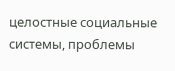целостные социальные системы, проблемы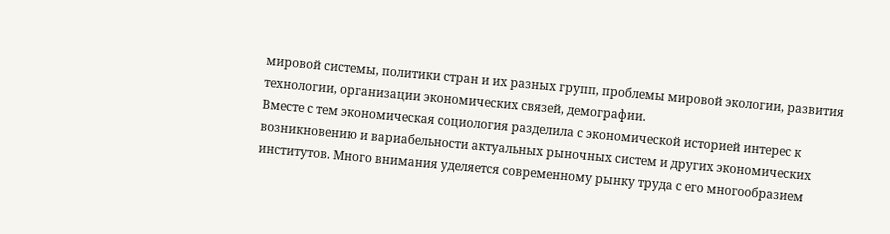мировой системы, политики стран и их разных групп, проблемы мировой экологии, развития технологии, организации экономических связей, демографии.
Вместе с тем экономическая социология разделила с экономической историей интерес к возникновению и вариабельности актуальных рыночных систем и других экономических институтов. Много внимания уделяется современному рынку труда с его многообразием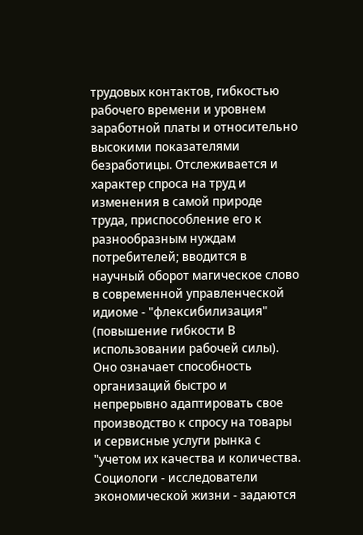трудовых контактов, гибкостью рабочего времени и уровнем заработной платы и относительно высокими показателями безработицы. Отслеживается и характер спроса на труд и изменения в самой природе труда, приспособление его к разнообразным нуждам потребителей; вводится в научный оборот магическое слово в современной управленческой идиоме - "флексибилизация" (повышение гибкости В использовании рабочей силы). Оно означает способность организаций быстро и непрерывно адаптировать свое производство к спросу на товары и сервисные услуги рынка с "учетом их качества и количества.
Социологи - исследователи экономической жизни - задаются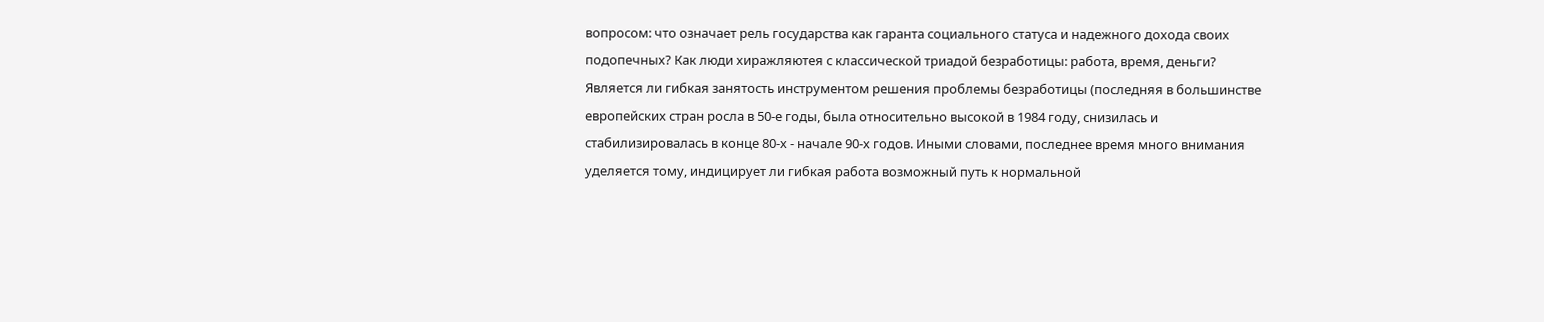вопросом: что означает рель государства как гаранта социального статуса и надежного дохода своих подопечных? Как люди хиражляютея с классической триадой безработицы: работа, время, деньги? Является ли гибкая занятость инструментом решения проблемы безработицы (последняя в большинстве европейских стран росла в 50-е годы, была относительно высокой в 1984 году, снизилась и стабилизировалась в конце 80-х - начале 90-х годов. Иными словами, последнее время много внимания уделяется тому, индицирует ли гибкая работа возможный путь к нормальной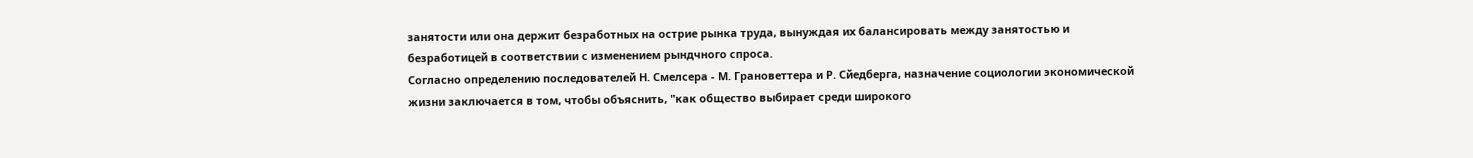занятости или она держит безработных на острие рынка труда, вынуждая их балансировать между занятостью и безработицей в соответствии с изменением рындчного спроса.
Согласно определению последователей Н. Смелсера - М. Грановеттера и Р. Сйедберга, назначение социологии экономической жизни заключается в том, чтобы объяснить, "как общество выбирает среди широкого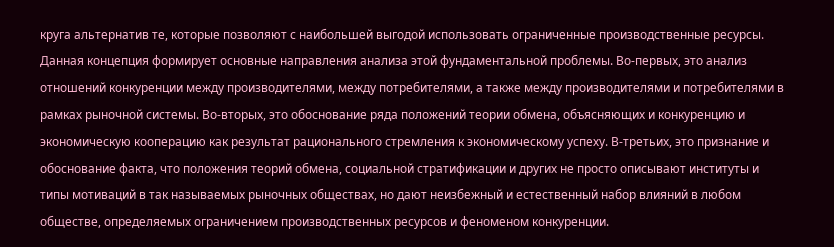круга альтернатив те, которые позволяют с наибольшей выгодой использовать ограниченные производственные ресурсы. Данная концепция формирует основные направления анализа этой фундаментальной проблемы. Во-первых, это анализ отношений конкуренции между производителями, между потребителями, а также между производителями и потребителями в рамках рыночной системы. Во-вторых, это обоснование ряда положений теории обмена, объясняющих и конкуренцию и экономическую кооперацию как результат рационального стремления к экономическому успеху. В-третьих, это признание и обоснование факта, что положения теорий обмена, социальной стратификации и других не просто описывают институты и типы мотиваций в так называемых рыночных обществах, но дают неизбежный и естественный набор влияний в любом обществе, определяемых ограничением производственных ресурсов и феноменом конкуренции.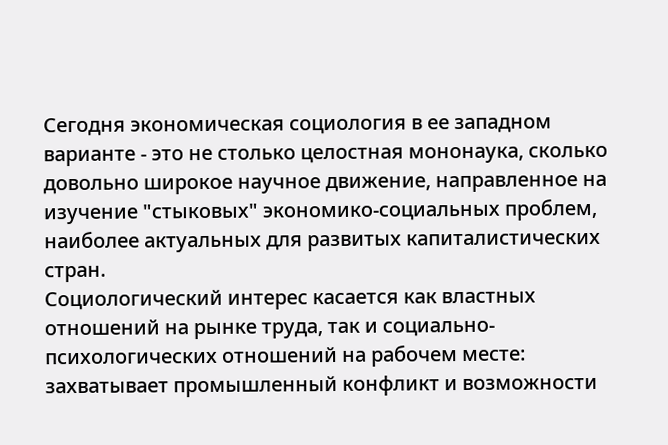Сегодня экономическая социология в ее западном варианте - это не столько целостная мононаука, сколько довольно широкое научное движение, направленное на изучение "стыковых" экономико-социальных проблем, наиболее актуальных для развитых капиталистических стран.
Социологический интерес касается как властных отношений на рынке труда, так и социально-психологических отношений на рабочем месте: захватывает промышленный конфликт и возможности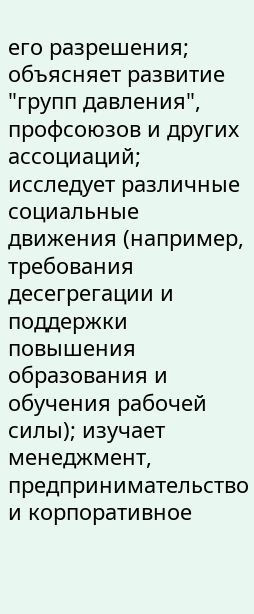его разрешения; объясняет развитие "групп давления", профсоюзов и других ассоциаций; исследует различные социальные движения (например, требования десегрегации и поддержки повышения образования и обучения рабочей силы); изучает менеджмент, предпринимательство и корпоративное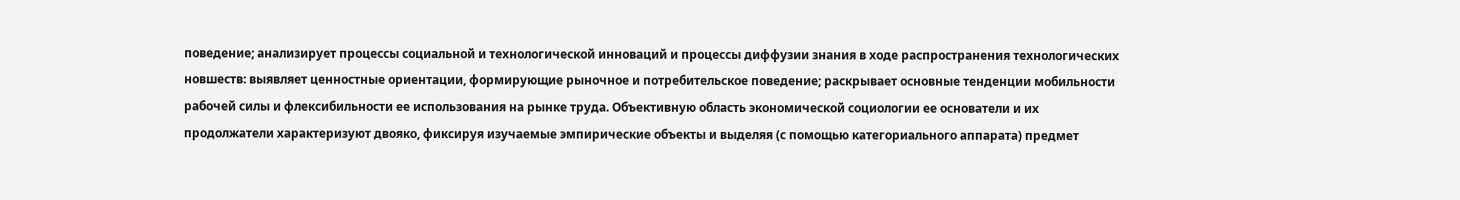поведение; анализирует процессы социальной и технологической инноваций и процессы диффузии знания в ходе распространения технологических новшеств: выявляет ценностные ориентации, формирующие рыночное и потребительское поведение; раскрывает основные тенденции мобильности рабочей силы и флексибильности ее использования на рынке труда. Объективную область экономической социологии ее основатели и их продолжатели характеризуют двояко, фиксируя изучаемые эмпирические объекты и выделяя (с помощью категориального аппарата) предмет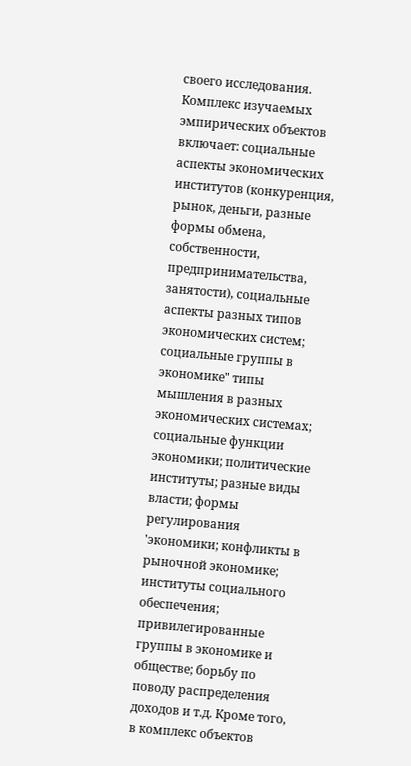своего исследования. Комплекс изучаемых эмпирических объектов включает: социальные аспекты экономических институтов (конкуренция, рынок, деньги, разные формы обмена, собственности, предпринимательства, занятости), социальные аспекты разных типов экономических систем; социальные группы в экономике" типы мышления в разных экономических системах; социальные функции экономики; политические институты; разные виды власти; формы регулирования 'экономики; конфликты в рыночной экономике; институты социального обеспечения; привилегированные группы в экономике и обществе; борьбу по поводу распределения доходов и т.д. Кроме того, в комплекс объектов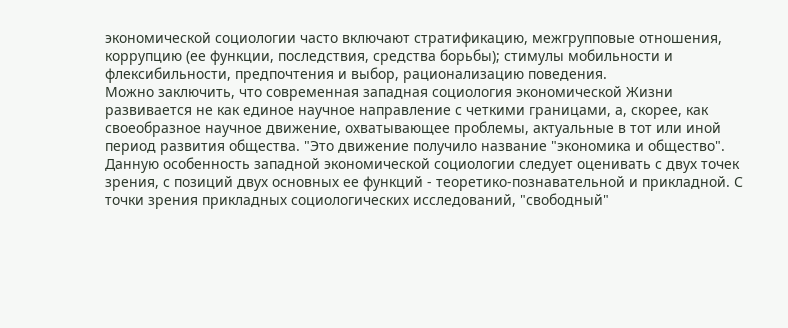экономической социологии часто включают стратификацию, межгрупповые отношения, коррупцию (ее функции, последствия, средства борьбы); стимулы мобильности и флексибильности, предпочтения и выбор, рационализацию поведения.
Можно заключить, что современная западная социология экономической Жизни развивается не как единое научное направление с четкими границами, а, скорее, как своеобразное научное движение, охватывающее проблемы, актуальные в тот или иной период развития общества. "Это движение получило название "экономика и общество". Данную особенность западной экономической социологии следует оценивать с двух точек зрения, с позиций двух основных ее функций - теоретико-познавательной и прикладной. С точки зрения прикладных социологических исследований, "свободный"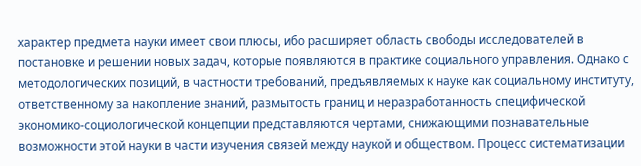характер предмета науки имеет свои плюсы, ибо расширяет область свободы исследователей в постановке и решении новых задач, которые появляются в практике социального управления. Однако с методологических позиций, в частности требований, предъявляемых к науке как социальному институту, ответственному за накопление знаний, размытость границ и неразработанность специфической экономико-социологической концепции представляются чертами, снижающими познавательные возможности этой науки в части изучения связей между наукой и обществом. Процесс систематизации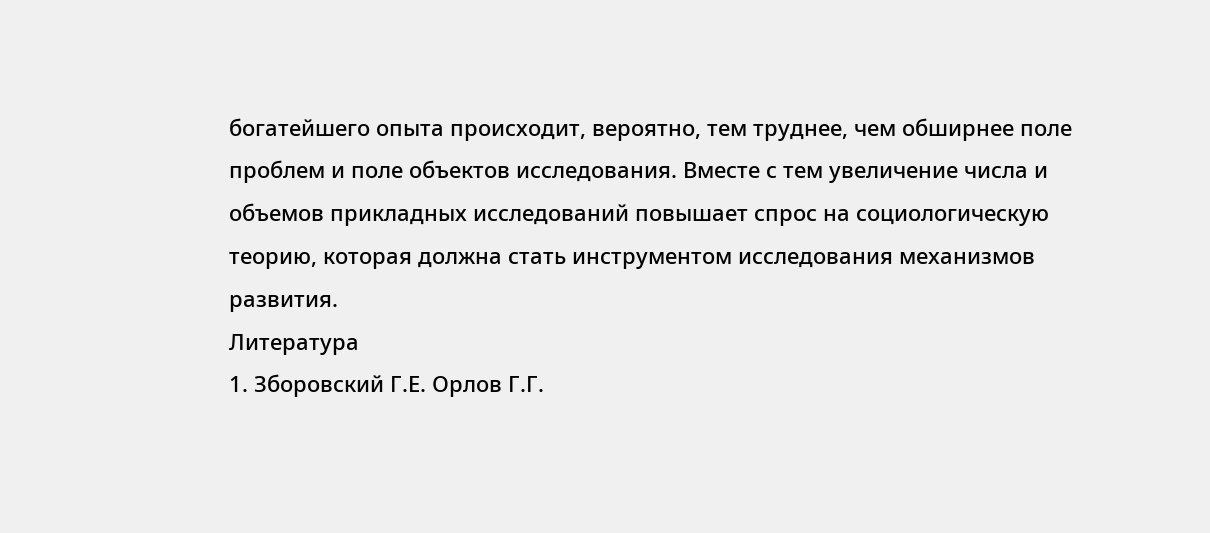богатейшего опыта происходит, вероятно, тем труднее, чем обширнее поле проблем и поле объектов исследования. Вместе с тем увеличение числа и объемов прикладных исследований повышает спрос на социологическую теорию, которая должна стать инструментом исследования механизмов развития.
Литература
1. Зборовский Г.Е. Орлов Г.Г.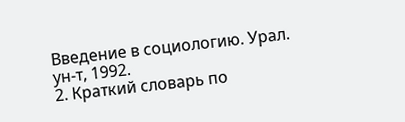Введение в социологию. Урал. ун-т, 1992.
2. Краткий словарь по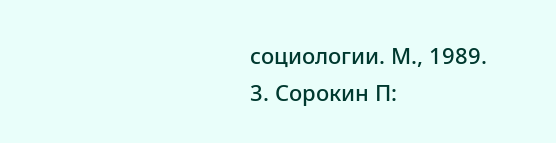социологии. М., 1989.
3. Сорокин П: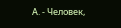А. - Человек,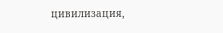цивилизация,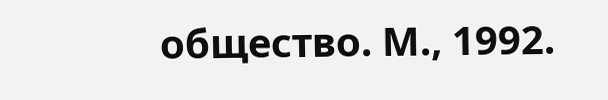общество. М., 1992.